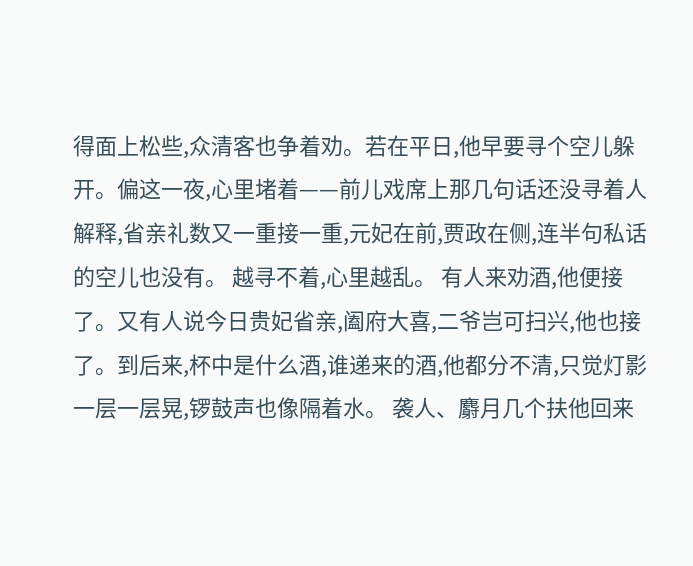得面上松些,众清客也争着劝。若在平日,他早要寻个空儿躲开。偏这一夜,心里堵着——前儿戏席上那几句话还没寻着人解释,省亲礼数又一重接一重,元妃在前,贾政在侧,连半句私话的空儿也没有。 越寻不着,心里越乱。 有人来劝酒,他便接了。又有人说今日贵妃省亲,阖府大喜,二爷岂可扫兴,他也接了。到后来,杯中是什么酒,谁递来的酒,他都分不清,只觉灯影一层一层晃,锣鼓声也像隔着水。 袭人、麝月几个扶他回来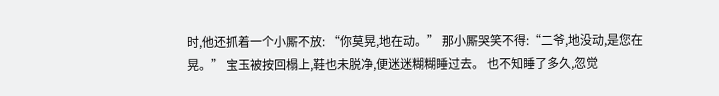时,他还抓着一个小厮不放: “你莫晃,地在动。” 那小厮哭笑不得:“二爷,地没动,是您在晃。” 宝玉被按回榻上,鞋也未脱净,便迷迷糊糊睡过去。 也不知睡了多久,忽觉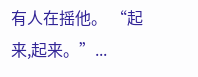有人在摇他。 “起来,起来。”...